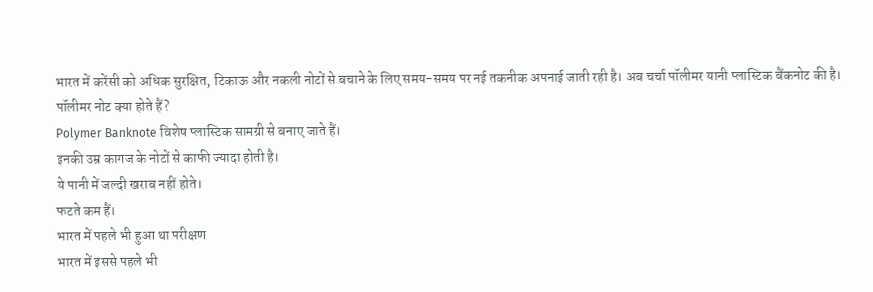भारत में करेंसी को अधिक सुरक्षित, टिकाऊ और नकली नोटों से बचाने के लिए समय-समय पर नई तकनीक अपनाई जाती रही है। अब चर्चा पॉलीमर यानी प्लास्टिक बैंकनोट की है।
पॉलीमर नोट क्या होते हैं?
Polymer Banknote विशेष प्लास्टिक सामग्री से बनाए जाते हैं।
इनकी उम्र कागज के नोटों से काफी ज्यादा होती है।
ये पानी में जल्दी खराब नहीं होते।
फटते कम हैं।
भारत में पहले भी हुआ था परीक्षण
भारत में इससे पहले भी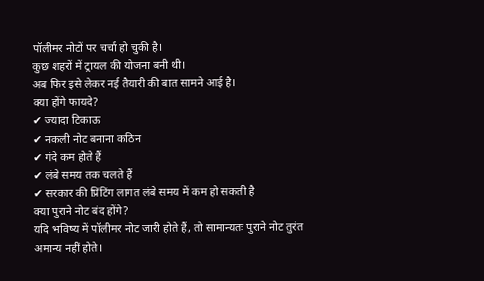पॉलीमर नोटों पर चर्चा हो चुकी है।
कुछ शहरों में ट्रायल की योजना बनी थी।
अब फिर इसे लेकर नई तैयारी की बात सामने आई है।
क्या होंगे फायदे?
✔ ज्यादा टिकाऊ
✔ नकली नोट बनाना कठिन
✔ गंदे कम होते हैं
✔ लंबे समय तक चलते हैं
✔ सरकार की प्रिंटिंग लागत लंबे समय में कम हो सकती है
क्या पुराने नोट बंद होंगे?
यदि भविष्य में पॉलीमर नोट जारी होते हैं, तो सामान्यतः पुराने नोट तुरंत अमान्य नहीं होते।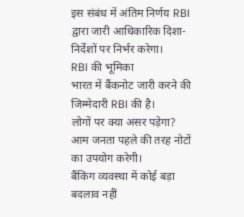इस संबंध में अंतिम निर्णय RBI द्वारा जारी आधिकारिक दिशा-निर्देशों पर निर्भर करेगा।
RBI की भूमिका
भारत में बैंकनोट जारी करने की जिम्मेदारी RBI की है।
लोगों पर क्या असर पड़ेगा?
आम जनता पहले की तरह नोटों का उपयोग करेगी।
बैंकिंग व्यवस्था में कोई बड़ा बदलाव नहीं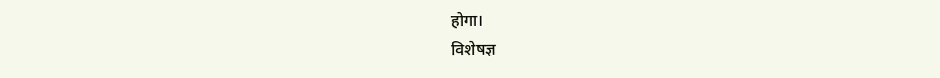होगा।
विशेषज्ञ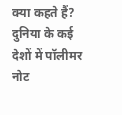क्या कहते हैं?
दुनिया के कई देशों में पॉलीमर नोट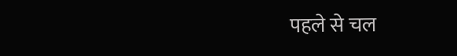पहले से चल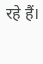रहे हैं।